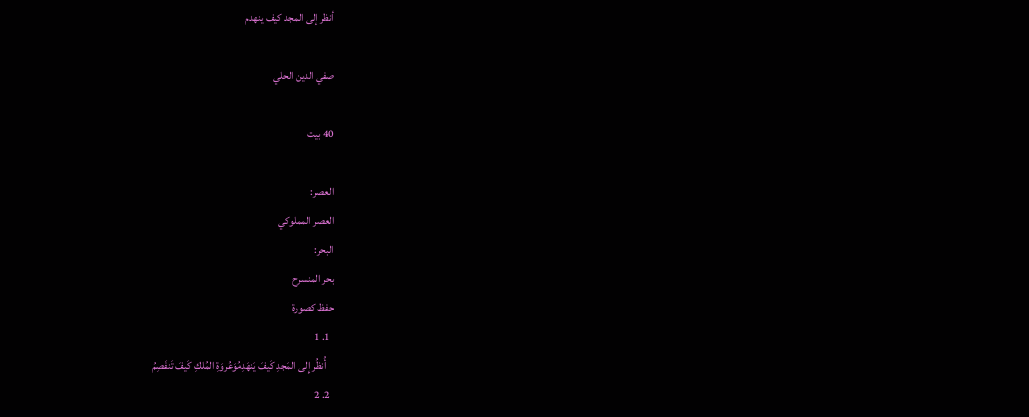أنظر إلى المجد كيف ينهدم

صفي الدين الحلي

40 بيت

العصر:
العصر المملوكي
البحر:
بحر المنسرح
حفظ كصورة
  1. 1
    أُنظُر إِلى المَجدِ كَيفَ يَنهَدِمُوَعُروَةِ المُلكِ كَيفَ تَنفَصِمُ
  2. 2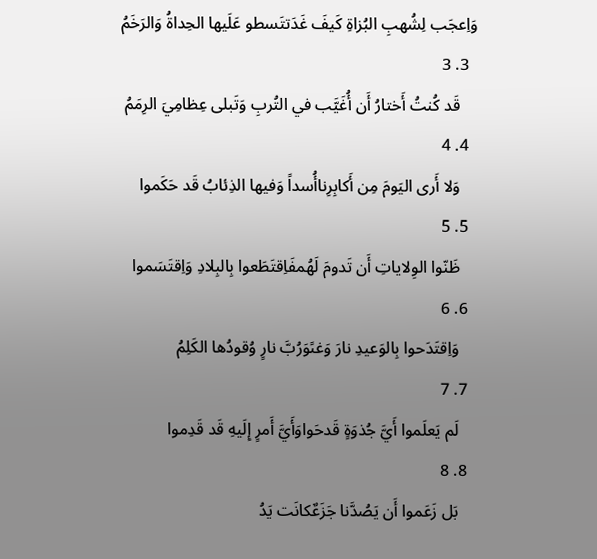وَاِعجَب لِشُهبِ البُزاةِ كَيفَ غَدَتتَسطو عَلَيها الحِداةُ وَالرَخَمُ
  3. 3
    قَد كُنتُ أَختارُ أَن أُغَيَّب في التُربِ وَتَبلى عِظامِيَ الرِمَمُ
  4. 4
    وَلا أَرى اليَومَ مِن أَكابِرِناأُسداً وَفيها الذِئابُ قَد حَكَموا
  5. 5
    ظَنّوا الوِلاياتِ أَن تَدومَ لَهُمفَاِقتَطَعوا بِالبِلادِ وَاِقتَسَموا
  6. 6
    وَاِقتَدَحوا بِالوَعيدِ نارَ وَغىًوَرُبَّ نارٍ وُقودُها الكَلِمُ
  7. 7
    لَم يَعلَموا أَيَّ جُذوَةٍ قَدحَواوَأَيَّ أَمرٍ إِلَيهِ قَد قَدِموا
  8. 8
    بَل زَعَموا أَن يَصُدَّنا جَزَعٌكانَت يَدُ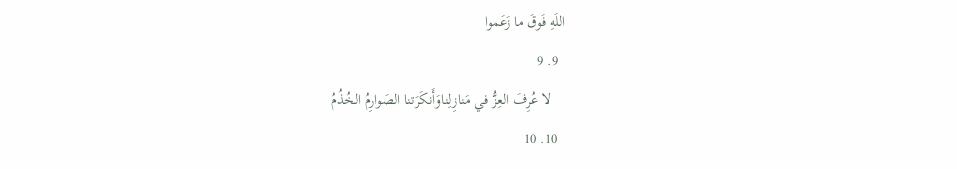اللَهِ فَوقَ ما زَعَموا
  9. 9
    لا عُرِفَ العِزُّ في مَنازِلِناوَأَنكَرَتنا الصَوارِمُ الخُذُمُ
  10. 10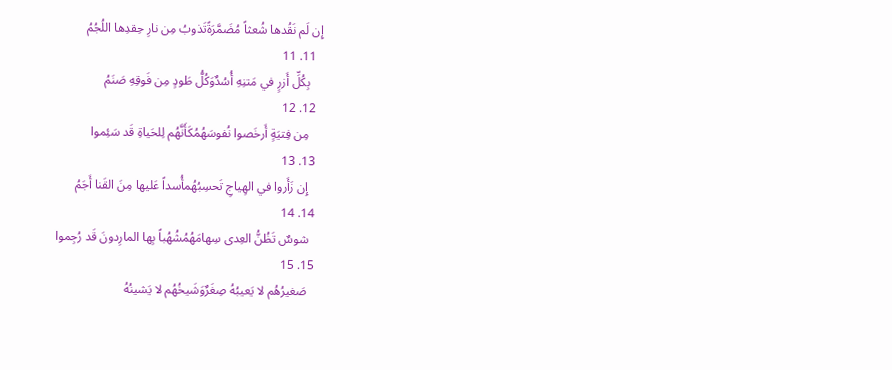إِن لَم نَقُدها شُعثاً مُضَمَّرَةًتَذوبُ مِن نارِ حِقدِها اللُجُمُ
  11. 11
    بِكُلِّ أَزرٍ في مَتنِهِ أُسُدٌوَكُلُّ طَودٍ مِن فَوقِهِ صَنَمُ
  12. 12
    مِن فِتيَةٍ أَرخَصوا نُفوسَهُمُكَأَنَّهُم لِلحَياةِ قَد سَئِموا
  13. 13
    إِن زَأَروا في الهِياجِ تَحسِبُهُمأُسداً عَليها مِنَ القَنا أَجَمُ
  14. 14
    شوسٌ تَظُنُّ العِدى سِهامَهُمُشُهُباً بِها المارِدونَ قَد رُجِموا
  15. 15
    صَغيرُهُم لا يَعيبُهُ صِغَرٌوَشَيخُهُم لا يَشينُهُ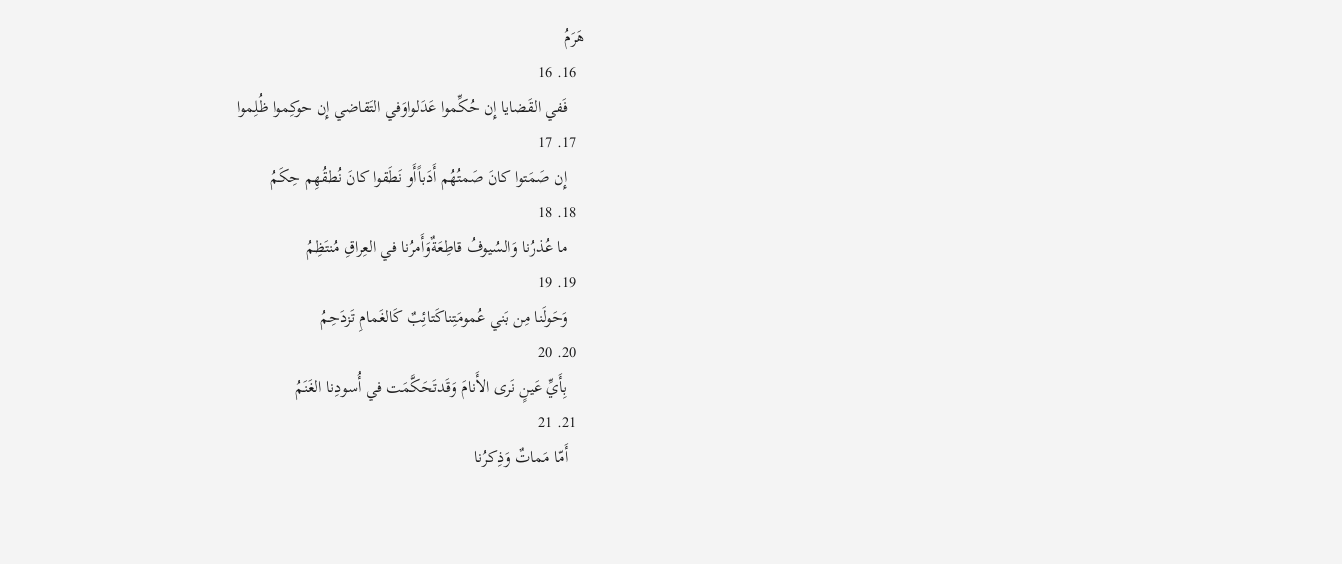هَرَمُ
  16. 16
    فَفي القَضايا إِن حُكِّموا عَدَلواوَفي التَقاضي إِن حوكِموا ظُلِموا
  17. 17
    إِن صَمَتوا كانَ صَمتُهُم أَدَباًأَو نَطَقوا كانَ نُطقُهِم حِكَمُ
  18. 18
    ما عُذرُنا وَالسُيوفُ قاطِعَةٌوَأَمرُنا في العِراقِ مُنتَظِمُ
  19. 19
    وَحَولَنا مِن بَني عُمومَتِناكَتائِبٌ كَالغَمامِ تَزدَحِمُ
  20. 20
    بِأَيِّ عَينٍ نَرى الأَنامَ وَقَدتَحَكَّمَت في أُسودِنا الغَنَمُ
  21. 21
    أَمّا مَماتٌ وَذِكرُنا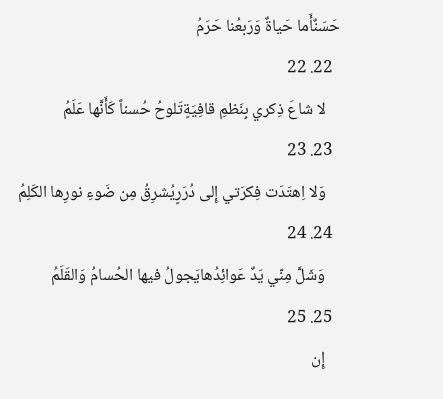حَسَنٌأَما حَياةٌ وَرَبعُنا حَرَمُ
  22. 22
    لا شاعَ ذِكري بِنَظمِ قافِيَةٍتَلوحُ حُسناً كَأَنَّها عَلَمُ
  23. 23
    وَلا اِهتَدَت فِكرَتي إِلى دُرَرٍيُشرِقُ مِن ضَوءِ نورِها الكَلِمُ
  24. 24
    وَشَلَّ مِنّي يَدٌ عَوائِدُهايَجولُ فيها الحُسامُ وَالقَلَمُ
  25. 25
    إِن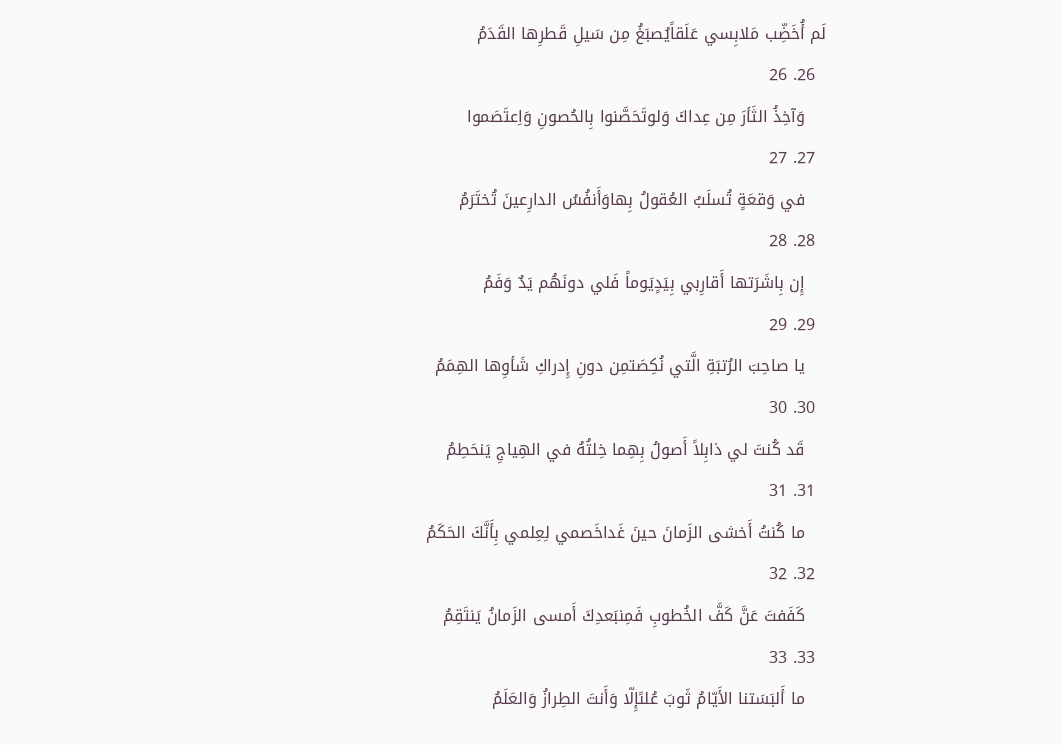لَم أُخَضِّب مَلابِسي عَلَقاًيُصبَغُ مِن سَيلِ قَطرِها القَدَمُ
  26. 26
    وَآخِذُ الثَأرَ مِن عِداكَ وَلوتَحَصَّنوا بِالحُصونِ وَاِعتَصَموا
  27. 27
    في وَقعَةٍ تُسلَبُ العُقولُ بِهاوَأَنفُسُ الدارِعينَ تُختَرَمُ
  28. 28
    إِن بِاشَرَتها أَقارِبي بِيَدٍيَوماً فَلي دونَهُم يَدٌ وَفَمُ
  29. 29
    يا صاحِبَ الرُتبَةِ الَّتي نُكِصَتمِن دونِ إِدراكِ شَأوِها الهِمَمُ
  30. 30
    قَد كُنتَ لي ذابِلاً أَصولُ بِهِما خِلتُهُ في الهِياجِ يَنحَطِمُ
  31. 31
    ما كُنتُ أَخشى الزَمانَ حينَ غَداخَصمي لِعِلمي بِأَنَّكَ الحَكَمُ
  32. 32
    كَفَفتَ عَنَّ كَفَّ الخُطوبِ فَمِنبَعدِكَ أَمسى الزَمانُ يَنتَقِمُ
  33. 33
    ما أَلبَسَتنا الأَيّامُ ثَوبَ عُلىًإِلّا وَأَنتَ الطِرازُ وَالعَلَمُ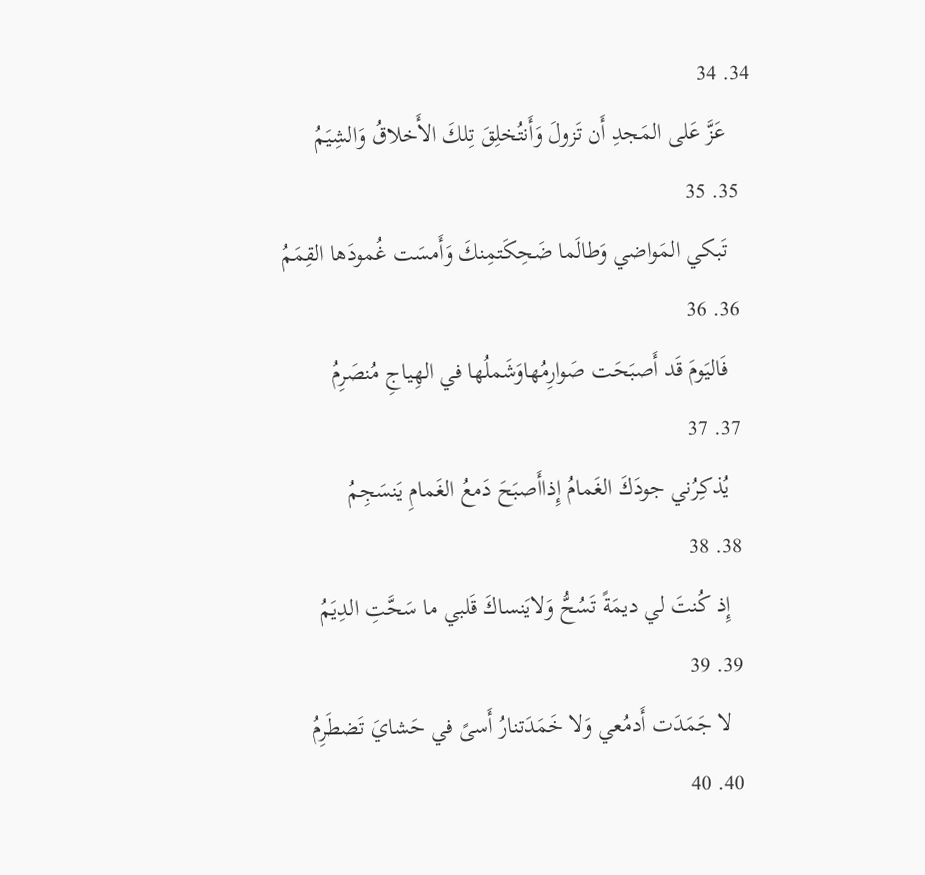34. 34
    عَزَّ عَلى المَجدِ أَن تَزولَ وَأَنتُخلِقَ تِلكَ الأَخلاقُ وَالشِيَمُ
  35. 35
    تَبكي المَواضي وَطالَما ضَحِكَتمِنكَ وَأَمسَت غُمودَها القِمَمُ
  36. 36
    فَاليَومَ قَد أَصبَحَت صَوارِمُهاوَشَملُها في الهِياجِ مُنصَرِمُ
  37. 37
    يُذكِرُني جودَكَ الغَمامُ إِذاأَصبَحَ دَمعُ الغَمامِ يَنسَجِمُ
  38. 38
    إِذ كُنتَ لي ديمَةً تَسُحُّ وَلايَنساكَ قَلبي ما سَحَّتِ الدِيَمُ
  39. 39
    لا جَمَدَت أَدمُعي وَلا خَمَدَتنارُ أَسىً في حَشايَ تَضطَرِمُ
  40. 40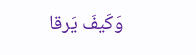وَكَيفَ يَرقا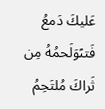عَليكَ دَمعُ فَتىًوَلَحمُهُ مِن ثَراكَ مُلتَحِمُ